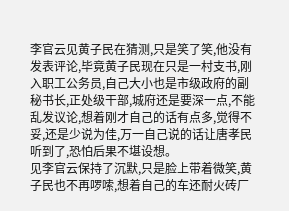李官云见黄子民在猜测,只是笑了笑,他没有发表评论,毕竟黄子民现在只是一村支书,刚入职工公务员,自己大小也是市级政府的副秘书长,正处级干部,城府还是要深一点,不能乱发议论,想着刚才自己的话有点多,觉得不妥,还是少说为佳,万一自己说的话让唐孝民听到了,恐怕后果不堪设想。
见李官云保持了沉默,只是脸上带着微笑,黄子民也不再啰嗦,想着自己的车还耐火砖厂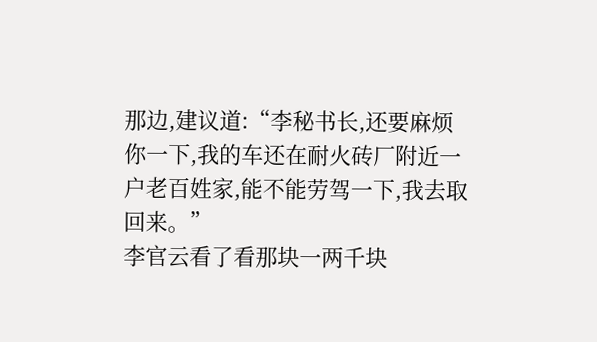那边,建议道:“李秘书长,还要麻烦你一下,我的车还在耐火砖厂附近一户老百姓家,能不能劳驾一下,我去取回来。”
李官云看了看那块一两千块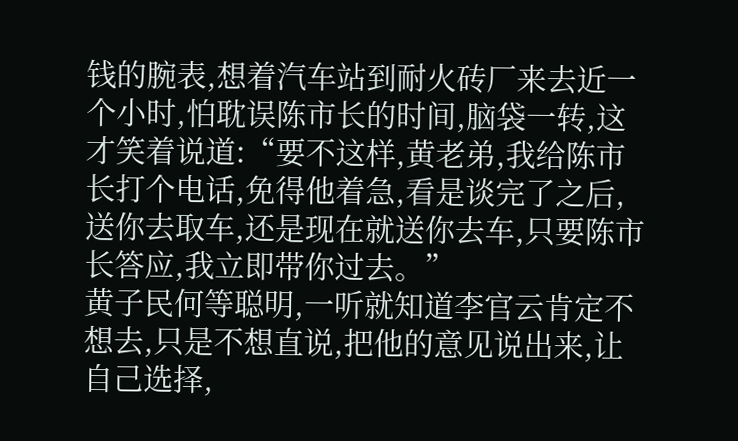钱的腕表,想着汽车站到耐火砖厂来去近一个小时,怕耽误陈市长的时间,脑袋一转,这才笑着说道:“要不这样,黄老弟,我给陈市长打个电话,免得他着急,看是谈完了之后,送你去取车,还是现在就送你去车,只要陈市长答应,我立即带你过去。”
黄子民何等聪明,一听就知道李官云肯定不想去,只是不想直说,把他的意见说出来,让自己选择,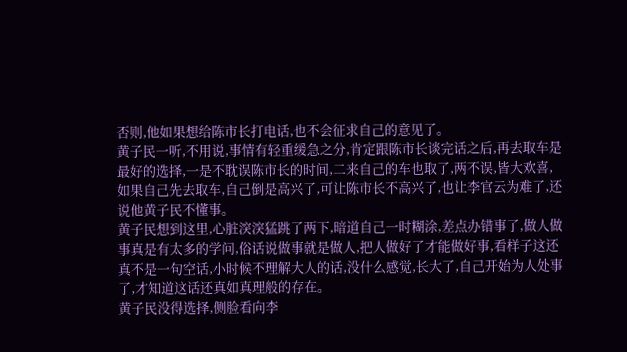否则,他如果想给陈市长打电话,也不会征求自己的意见了。
黄子民一听,不用说,事情有轻重缓急之分,肯定跟陈市长谈完话之后,再去取车是最好的选择,一是不耽误陈市长的时间,二来自己的车也取了,两不误,皆大欢喜,如果自己先去取车,自己倒是高兴了,可让陈市长不高兴了,也让李官云为难了,还说他黄子民不懂事。
黄子民想到这里,心脏湥湥猛跳了两下,暗道自己一时糊涂,差点办错事了,做人做事真是有太多的学问,俗话说做事就是做人,把人做好了才能做好事,看样子这还真不是一句空话,小时候不理解大人的话,没什么感觉,长大了,自己开始为人处事了,才知道这话还真如真理般的存在。
黄子民没得选择,侧脸看向李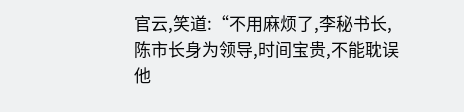官云,笑道:“不用麻烦了,李秘书长,陈市长身为领导,时间宝贵,不能耽误他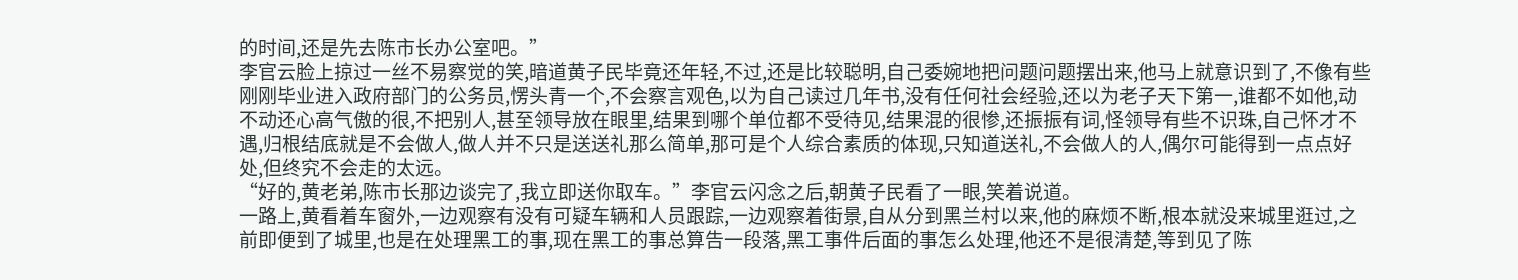的时间,还是先去陈市长办公室吧。”
李官云脸上掠过一丝不易察觉的笑,暗道黄子民毕竟还年轻,不过,还是比较聪明,自己委婉地把问题问题摆出来,他马上就意识到了,不像有些刚刚毕业进入政府部门的公务员,愣头青一个,不会察言观色,以为自己读过几年书,没有任何社会经验,还以为老子天下第一,谁都不如他,动不动还心高气傲的很,不把别人,甚至领导放在眼里,结果到哪个单位都不受待见,结果混的很惨,还振振有词,怪领导有些不识珠,自己怀才不遇,归根结底就是不会做人,做人并不只是送送礼那么简单,那可是个人综合素质的体现,只知道送礼,不会做人的人,偶尔可能得到一点点好处,但终究不会走的太远。
“好的,黄老弟,陈市长那边谈完了,我立即送你取车。”李官云闪念之后,朝黄子民看了一眼,笑着说道。
一路上,黄看着车窗外,一边观察有没有可疑车辆和人员跟踪,一边观察着街景,自从分到黑兰村以来,他的麻烦不断,根本就没来城里逛过,之前即便到了城里,也是在处理黑工的事,现在黑工的事总算告一段落,黑工事件后面的事怎么处理,他还不是很清楚,等到见了陈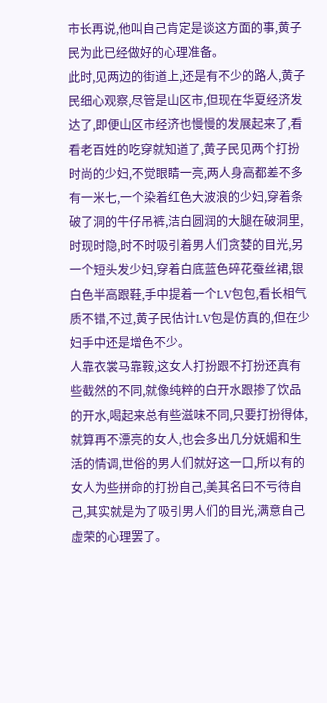市长再说,他叫自己肯定是谈这方面的事,黄子民为此已经做好的心理准备。
此时,见两边的街道上,还是有不少的路人,黄子民细心观察,尽管是山区市,但现在华夏经济发达了,即便山区市经济也慢慢的发展起来了,看看老百姓的吃穿就知道了,黄子民见两个打扮时尚的少妇,不觉眼睛一亮,两人身高都差不多有一米七,一个染着红色大波浪的少妇,穿着条破了洞的牛仔吊裤,洁白圆润的大腿在破洞里,时现时隐,时不时吸引着男人们贪婪的目光,另一个短头发少妇,穿着白底蓝色碎花蚕丝裙,银白色半高跟鞋,手中提着一个LV包包,看长相气质不错,不过,黄子民估计LV包是仿真的,但在少妇手中还是增色不少。
人靠衣裳马靠鞍,这女人打扮跟不打扮还真有些截然的不同,就像纯粹的白开水跟掺了饮品的开水,喝起来总有些滋味不同,只要打扮得体,就算再不漂亮的女人,也会多出几分妩媚和生活的情调,世俗的男人们就好这一口,所以有的女人为些拼命的打扮自己,美其名曰不亏待自己,其实就是为了吸引男人们的目光,满意自己虚荣的心理罢了。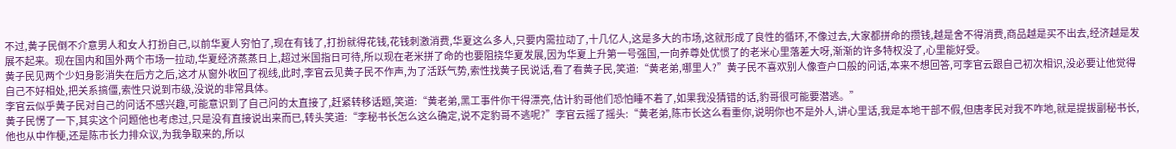不过,黄子民倒不介意男人和女人打扮自己,以前华夏人穷怕了,现在有钱了,打扮就得花钱,花钱刺激消费,华夏这么多人,只要内需拉动了,十几亿人,这是多大的市场,这就形成了良性的循环,不像过去,大家都拼命的攒钱,越是舍不得消费,商品越是买不出去,经济越是发展不起来。现在国内和国外两个市场一拉动,华夏经济蒸蒸日上,超过米国指日可待,所以现在老米拼了命的也要阻挠华夏发展,因为华夏上升第一号强国,一向养尊处优惯了的老米心里落差大呀,渐渐的许多特权没了,心里能好受。
黄子民见两个少妇身影消失在后方之后,这才从窗外收回了视线,此时,李官云见黄子民不作声,为了活跃气势,索性找黄子民说话,看了看黄子民,笑道:“黄老弟,哪里人?”黄子民不喜欢别人像查户口般的问话,本来不想回答,可李官云跟自己初次相识,没必要让他觉得自己不好相处,把关系搞僵,索性只说到市级,没说的非常具体。
李官云似乎黄子民对自己的问话不感兴趣,可能意识到了自己问的太直接了,赶紧转移话题,笑道:“黄老弟,黑工事件你干得漂亮,估计豹哥他们恐怕睡不着了,如果我没猜错的话,豹哥很可能要潜逃。”
黄子民愣了一下,其实这个问题他也考虑过,只是没有直接说出来而已,转头笑道:“李秘书长怎么这么确定,说不定豹哥不逃呢?”李官云摇了摇头:“黄老弟,陈市长这么看重你,说明你也不是外人,讲心里话,我是本地干部不假,但唐孝民对我不咋地,就是提拔副秘书长,他也从中作梗,还是陈市长力排众议,为我争取来的,所以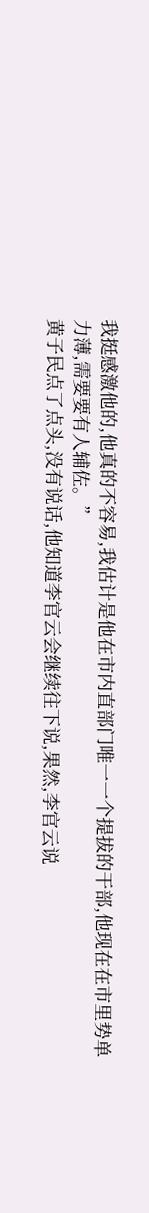我挺感激他的,他真的不容易,我估计是他在市内直部门唯一一个提拔的干部,他现在在市里势单力薄,需要要有人辅佐。”
黄子民点了点头,没有说话,他知道李官云会继续往下说,果然,李官云说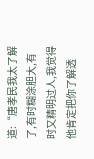道:“唐孝民我太了解了,有时糊涂胆大,有时又精明过人,我觉得他肯定把你了解透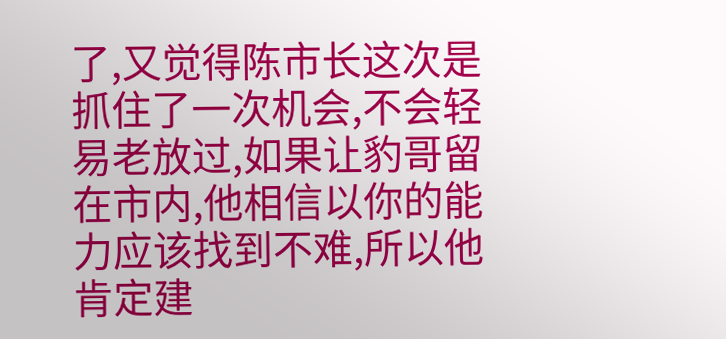了,又觉得陈市长这次是抓住了一次机会,不会轻易老放过,如果让豹哥留在市内,他相信以你的能力应该找到不难,所以他肯定建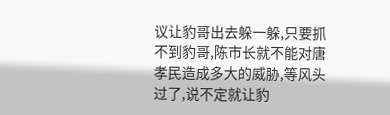议让豹哥出去躲一躲,只要抓不到豹哥,陈市长就不能对唐孝民造成多大的威胁,等风头过了,说不定就让豹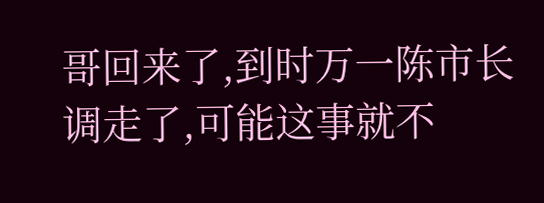哥回来了,到时万一陈市长调走了,可能这事就不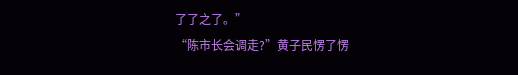了了之了。”
“陈市长会调走?”黄子民愣了愣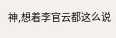神,想着李官云都这么说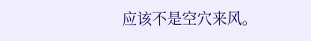应该不是空穴来风。